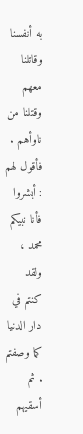به أنفسنا وقاتلنا معهم وقتلنا من ناوأهم . فأقول لهم : أبشروا فأنا نبيكم محمد ،
ولقد كنتم في دار الدنيا كما وصفتم . ثم أسقيهم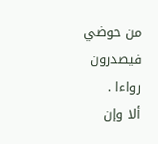من حوضي فيصدرون رواءا .
ألا وإن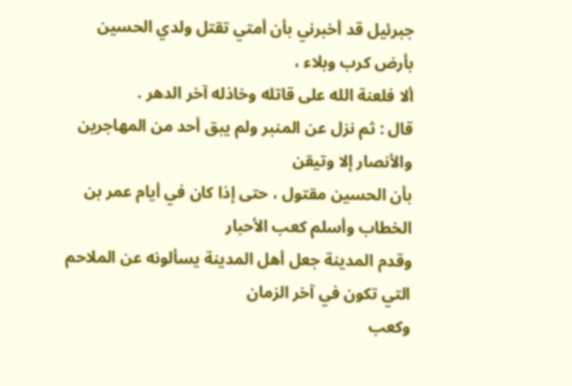جبرئيل قد أخبرني بأن أمتي تقتل ولدي الحسين بأرض كرب وبلاء ،
ألا فلعنة الله على قاتله وخاذله آخر الدهر .
قال : ثم نزل عن المنبر ولم يبق أحد من المهاجرين والأنصار إلا وتيقن
بأن الحسين مقتول ، حتى إذا كان في أيام عمر بن الخطاب وأسلم كعب الأحبار
وقدم المدينة جعل أهل المدينة يسألونه عن الملاحم التي تكون في آخر الزمان
وكعب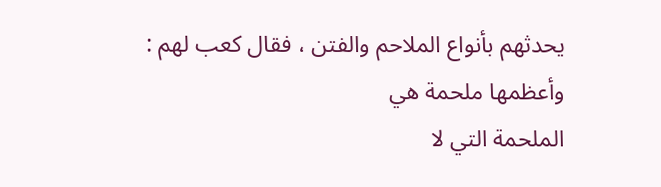يحدثهم بأنواع الملاحم والفتن ، فقال كعب لهم : وأعظمها ملحمة هي
الملحمة التي لا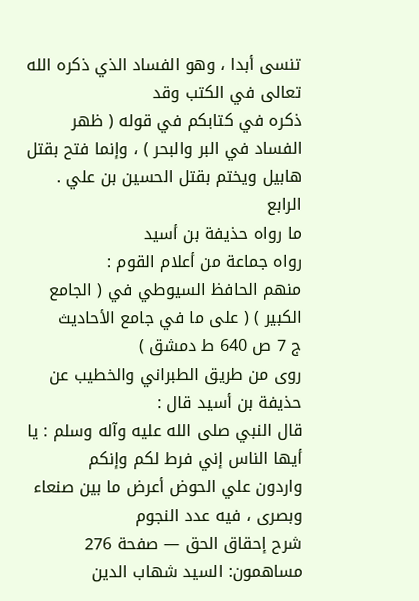تنسى أبدا ، وهو الفساد الذي ذكره الله تعالى في الكتب وقد
ذكره في كتابكم في قوله ( ظهر الفساد في البر والبحر ) ، وإنما فتح بقتل
هابيل ويختم بقتل الحسين بن علي .
الرابع
ما رواه حذيفة بن أسيد
رواه جماعة من أعلام القوم :
منهم الحافظ السيوطي في ( الجامع الكبير ) ( على ما في جامع الأحاديث
ج 7 ص 640 ط دمشق )
روى من طريق الطبراني والخطيب عن حذيفة بن أسيد قال :
قال النبي صلى الله عليه وآله وسلم : يا أيها الناس إني فرط لكم وإنكم
واردون علي الحوض أعرض ما بين صنعاء وبصرى ، فيه عدد النجوم
شرح إحقاق الحق — صفحة 276
مساهمون: السيد شهاب الدين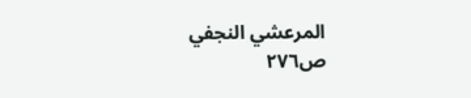المرعشي النجفي
ص٢٧٦